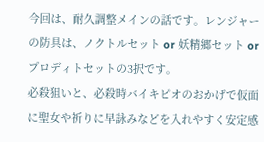今回は、耐久調整メインの話です。レンジャーの防具は、ノクトルセット or 妖精郷セット or プロディトセットの3択です。
必殺狙いと、必殺時バイキピオのおかげで仮面に聖女や祈りに早詠みなどを入れやすく安定感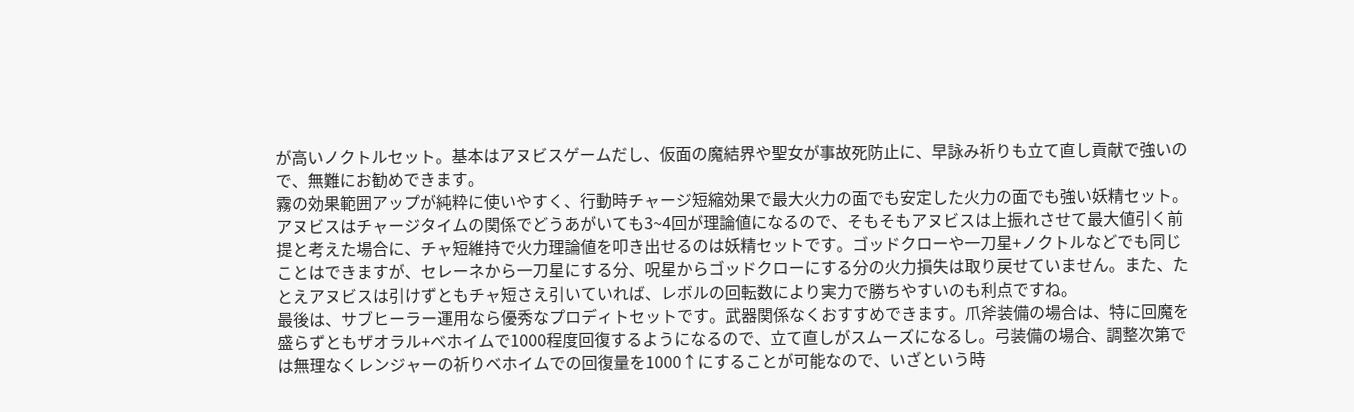が高いノクトルセット。基本はアヌビスゲームだし、仮面の魔結界や聖女が事故死防止に、早詠み祈りも立て直し貢献で強いので、無難にお勧めできます。
霧の効果範囲アップが純粋に使いやすく、行動時チャージ短縮効果で最大火力の面でも安定した火力の面でも強い妖精セット。アヌビスはチャージタイムの関係でどうあがいても3~4回が理論値になるので、そもそもアヌビスは上振れさせて最大値引く前提と考えた場合に、チャ短維持で火力理論値を叩き出せるのは妖精セットです。ゴッドクローや一刀星+ノクトルなどでも同じことはできますが、セレーネから一刀星にする分、呪星からゴッドクローにする分の火力損失は取り戻せていません。また、たとえアヌビスは引けずともチャ短さえ引いていれば、レボルの回転数により実力で勝ちやすいのも利点ですね。
最後は、サブヒーラー運用なら優秀なプロディトセットです。武器関係なくおすすめできます。爪斧装備の場合は、特に回魔を盛らずともザオラル+べホイムで1000程度回復するようになるので、立て直しがスムーズになるし。弓装備の場合、調整次第では無理なくレンジャーの祈りベホイムでの回復量を1000↑にすることが可能なので、いざという時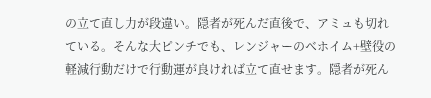の立て直し力が段違い。隠者が死んだ直後で、アミュも切れている。そんな大ピンチでも、レンジャーのベホイム+壁役の軽減行動だけで行動運が良ければ立て直せます。隠者が死ん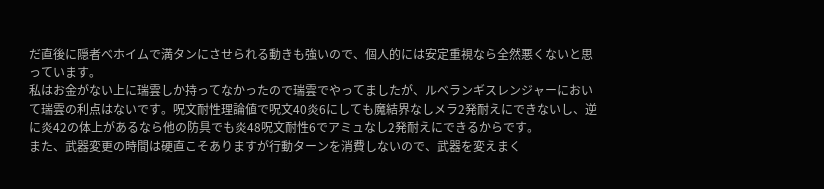だ直後に隠者べホイムで満タンにさせられる動きも強いので、個人的には安定重視なら全然悪くないと思っています。
私はお金がない上に瑞雲しか持ってなかったので瑞雲でやってましたが、ルベランギスレンジャーにおいて瑞雲の利点はないです。呪文耐性理論値で呪文40炎6にしても魔結界なしメラ2発耐えにできないし、逆に炎42の体上があるなら他の防具でも炎48呪文耐性6でアミュなし2発耐えにできるからです。
また、武器変更の時間は硬直こそありますが行動ターンを消費しないので、武器を変えまく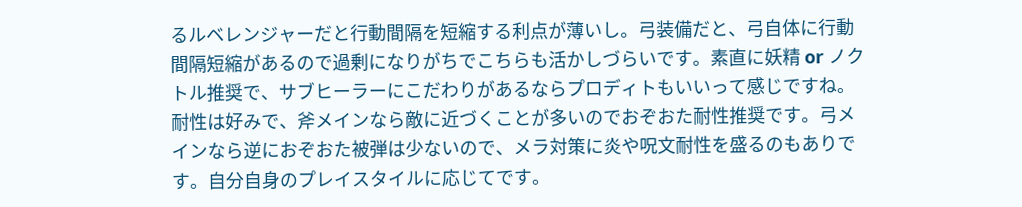るルベレンジャーだと行動間隔を短縮する利点が薄いし。弓装備だと、弓自体に行動間隔短縮があるので過剰になりがちでこちらも活かしづらいです。素直に妖精 or ノクトル推奨で、サブヒーラーにこだわりがあるならプロディトもいいって感じですね。
耐性は好みで、斧メインなら敵に近づくことが多いのでおぞおた耐性推奨です。弓メインなら逆におぞおた被弾は少ないので、メラ対策に炎や呪文耐性を盛るのもありです。自分自身のプレイスタイルに応じてです。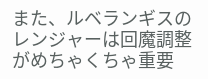また、ルベランギスのレンジャーは回魔調整がめちゃくちゃ重要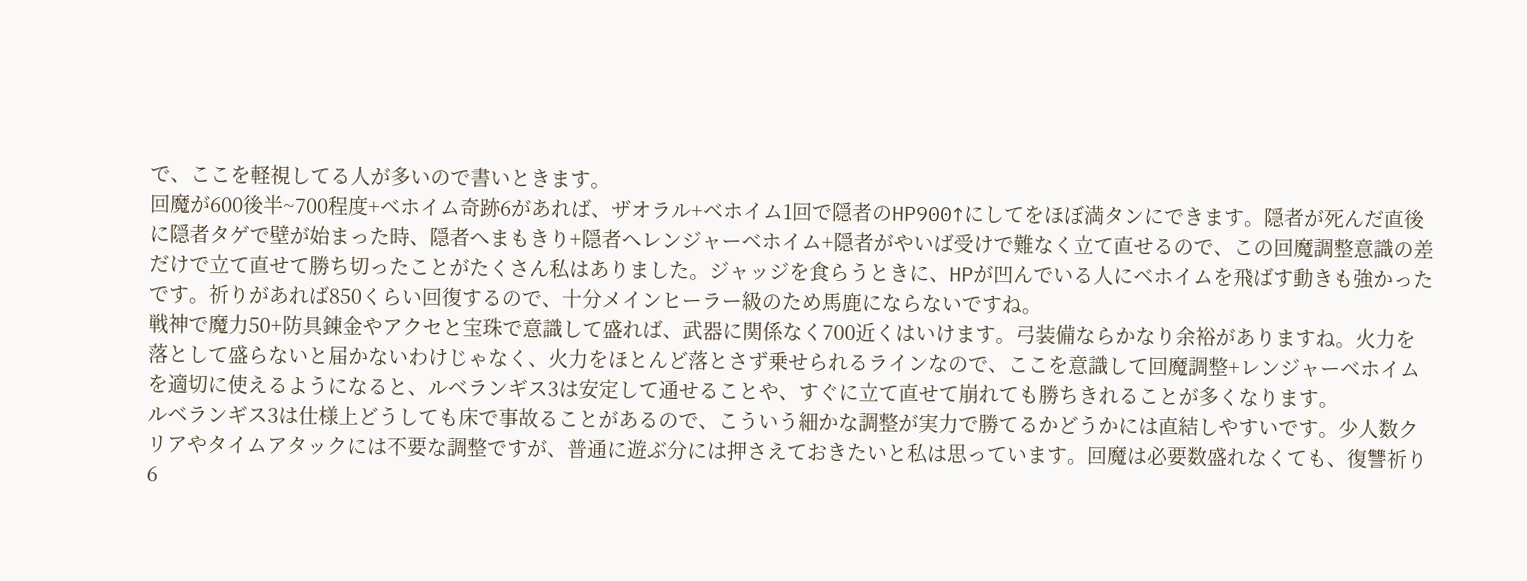で、ここを軽視してる人が多いので書いときます。
回魔が600後半~700程度+ベホイム奇跡6があれば、ザオラル+ベホイム1回で隠者のHP900↑にしてをほぼ満タンにできます。隠者が死んだ直後に隠者タゲで壁が始まった時、隠者へまもきり+隠者へレンジャーベホイム+隠者がやいば受けで難なく立て直せるので、この回魔調整意識の差だけで立て直せて勝ち切ったことがたくさん私はありました。ジャッジを食らうときに、HPが凹んでいる人にベホイムを飛ばす動きも強かったです。祈りがあれば850くらい回復するので、十分メインヒーラー級のため馬鹿にならないですね。
戦神で魔力50+防具錬金やアクセと宝珠で意識して盛れば、武器に関係なく700近くはいけます。弓装備ならかなり余裕がありますね。火力を落として盛らないと届かないわけじゃなく、火力をほとんど落とさず乗せられるラインなので、ここを意識して回魔調整+レンジャーベホイムを適切に使えるようになると、ルベランギス3は安定して通せることや、すぐに立て直せて崩れても勝ちきれることが多くなります。
ルベランギス3は仕様上どうしても床で事故ることがあるので、こういう細かな調整が実力で勝てるかどうかには直結しやすいです。少人数クリアやタイムアタックには不要な調整ですが、普通に遊ぶ分には押さえておきたいと私は思っています。回魔は必要数盛れなくても、復讐祈り6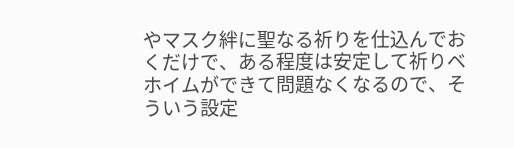やマスク絆に聖なる祈りを仕込んでおくだけで、ある程度は安定して祈りベホイムができて問題なくなるので、そういう設定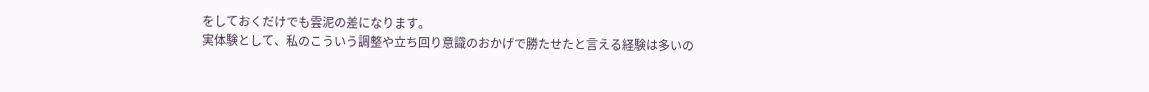をしておくだけでも雲泥の差になります。
実体験として、私のこういう調整や立ち回り意識のおかげで勝たせたと言える経験は多いの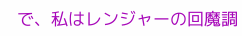で、私はレンジャーの回魔調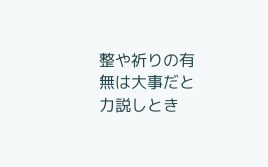整や祈りの有無は大事だと力説しとき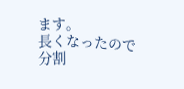ます。
長くなったので分割